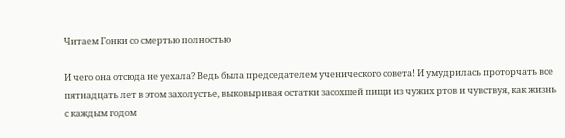Читаем Гонки со смертью полностью

И чего она отсюда не уехала? Ведь была председателем ученического совета! И умудрилась проторчать все пятнадцать лет в этом захолустье, выковыривая остатки засохшей пищи из чужих ртов и чувствуя, как жизнь с каждым годом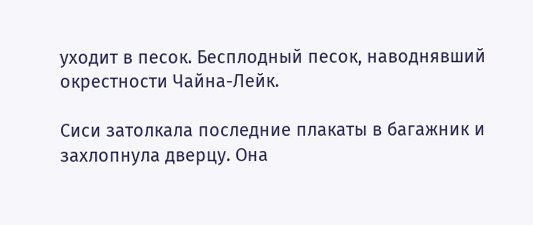уходит в песок. Бесплодный песок, наводнявший окрестности Чайна-Лейк.

Сиси затолкала последние плакаты в багажник и захлопнула дверцу. Она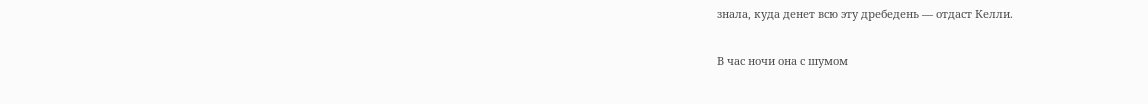знала, куда денет всю эту дребедень — отдаст Келли.

В час ночи она с шумом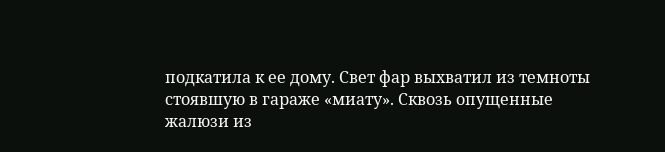подкатила к ее дому. Свет фар выхватил из темноты стоявшую в гараже «миату». Сквозь опущенные жалюзи из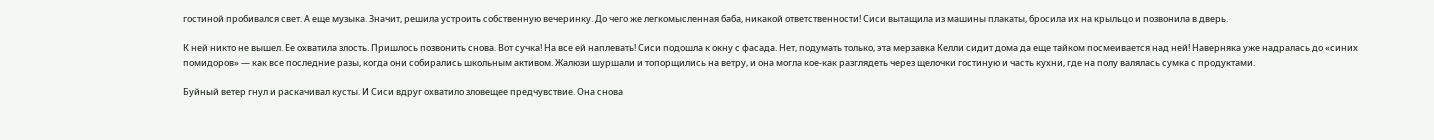гостиной пробивался свет. А еще музыка. Значит, решила устроить собственную вечеринку. До чего же легкомысленная баба, никакой ответственности! Сиси вытащила из машины плакаты, бросила их на крыльцо и позвонила в дверь.

К ней никто не вышел. Ее охватила злость. Пришлось позвонить снова. Вот сучка! На все ей наплевать! Сиси подошла к окну с фасада. Нет, подумать только, эта мерзавка Келли сидит дома да еще тайком посмеивается над ней! Наверняка уже надралась до «синих помидоров» — как все последние разы, когда они собирались школьным активом. Жалюзи шуршали и топорщились на ветру, и она могла кое-как разглядеть через щелочки гостиную и часть кухни, где на полу валялась сумка с продуктами.

Буйный ветер гнул и раскачивал кусты. И Сиси вдруг охватило зловещее предчувствие. Она снова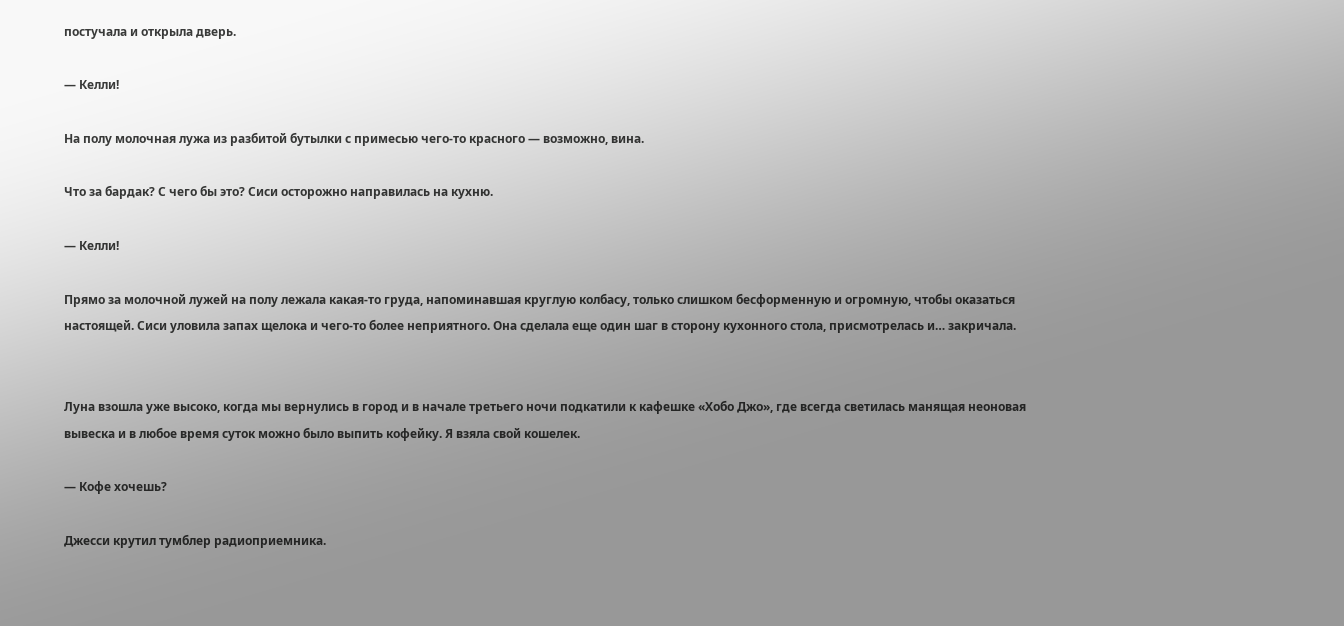постучала и открыла дверь.

— Келли!

На полу молочная лужа из разбитой бутылки с примесью чего-то красного — возможно, вина.

Что за бардак? С чего бы это? Сиси осторожно направилась на кухню.

— Келли!

Прямо за молочной лужей на полу лежала какая-то груда, напоминавшая круглую колбасу, только слишком бесформенную и огромную, чтобы оказаться настоящей. Сиси уловила запах щелока и чего-то более неприятного. Она сделала еще один шаг в сторону кухонного стола, присмотрелась и… закричала.


Луна взошла уже высоко, когда мы вернулись в город и в начале третьего ночи подкатили к кафешке «Хобо Джо», где всегда светилась манящая неоновая вывеска и в любое время суток можно было выпить кофейку. Я взяла свой кошелек.

— Кофе хочешь?

Джесси крутил тумблер радиоприемника.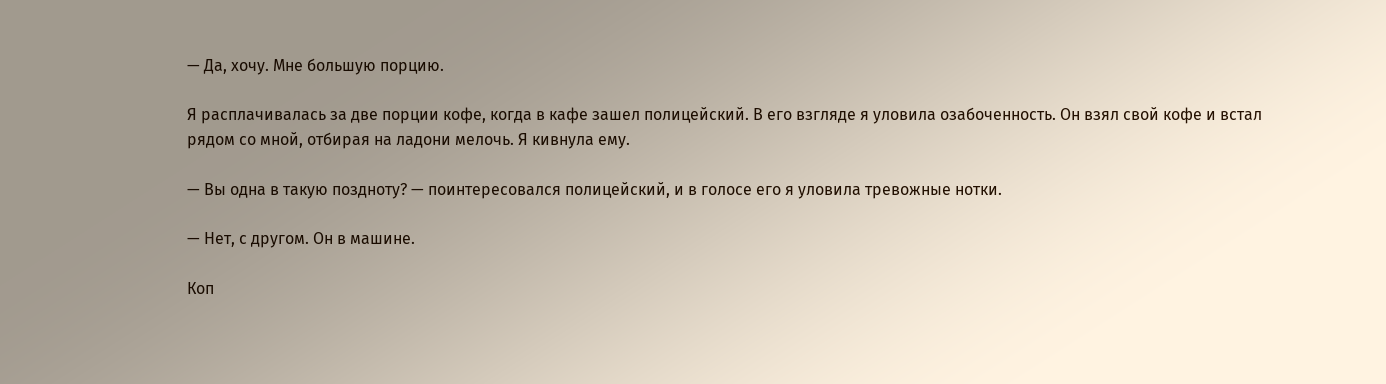— Да, хочу. Мне большую порцию.

Я расплачивалась за две порции кофе, когда в кафе зашел полицейский. В его взгляде я уловила озабоченность. Он взял свой кофе и встал рядом со мной, отбирая на ладони мелочь. Я кивнула ему.

— Вы одна в такую поздноту? — поинтересовался полицейский, и в голосе его я уловила тревожные нотки.

— Нет, с другом. Он в машине.

Коп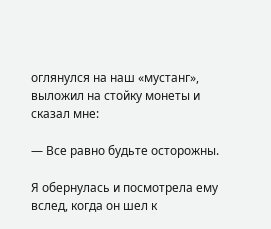оглянулся на наш «мустанг», выложил на стойку монеты и сказал мне:

— Все равно будьте осторожны.

Я обернулась и посмотрела ему вслед, когда он шел к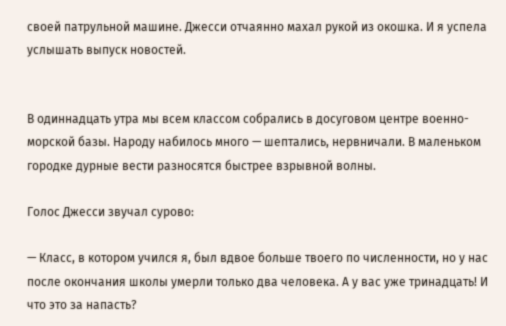своей патрульной машине. Джесси отчаянно махал рукой из окошка. И я успела услышать выпуск новостей.


В одиннадцать утра мы всем классом собрались в досуговом центре военно-морской базы. Народу набилось много — шептались, нервничали. В маленьком городке дурные вести разносятся быстрее взрывной волны.

Голос Джесси звучал сурово:

— Класс, в котором учился я, был вдвое больше твоего по численности, но у нас после окончания школы умерли только два человека. А у вас уже тринадцать! И что это за напасть?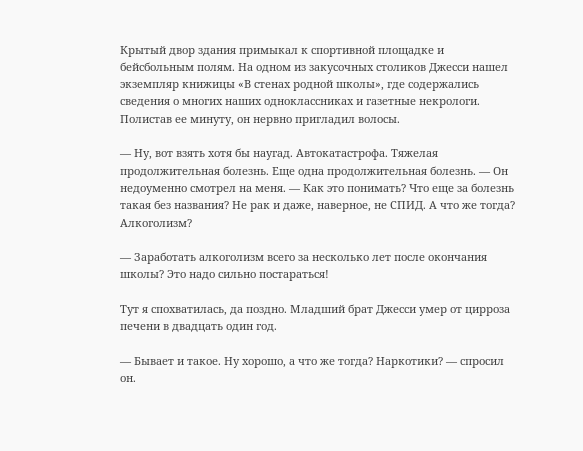Крытый двор здания примыкал к спортивной площадке и бейсбольным полям. На одном из закусочных столиков Джесси нашел экземпляр книжицы «В стенах родной школы», где содержались сведения о многих наших одноклассниках и газетные некрологи. Полистав ее минуту, он нервно пригладил волосы.

— Ну, вот взять хотя бы наугад. Автокатастрофа. Тяжелая продолжительная болезнь. Еще одна продолжительная болезнь. — Он недоуменно смотрел на меня. — Как это понимать? Что еще за болезнь такая без названия? Не рак и даже, наверное, не СПИД. А что же тогда? Алкоголизм?

— Заработать алкоголизм всего за несколько лет после окончания школы? Это надо сильно постараться!

Тут я спохватилась, да поздно. Младший брат Джесси умер от цирроза печени в двадцать один год.

— Бывает и такое. Ну хорошо, а что же тогда? Наркотики? — спросил он.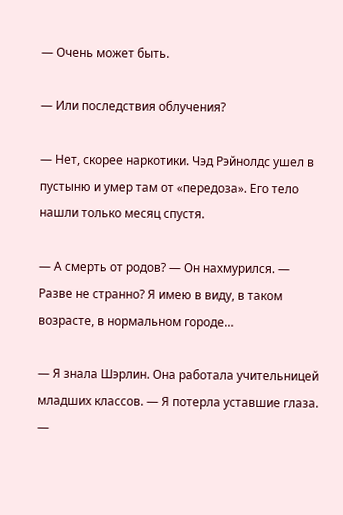— Очень может быть.

— Или последствия облучения?

— Нет, скорее наркотики. Чэд Рэйнолдс ушел в пустыню и умер там от «передоза». Его тело нашли только месяц спустя.

— А смерть от родов? — Он нахмурился. — Разве не странно? Я имею в виду, в таком возрасте, в нормальном городе…

— Я знала Шэрлин. Она работала учительницей младших классов. — Я потерла уставшие глаза. —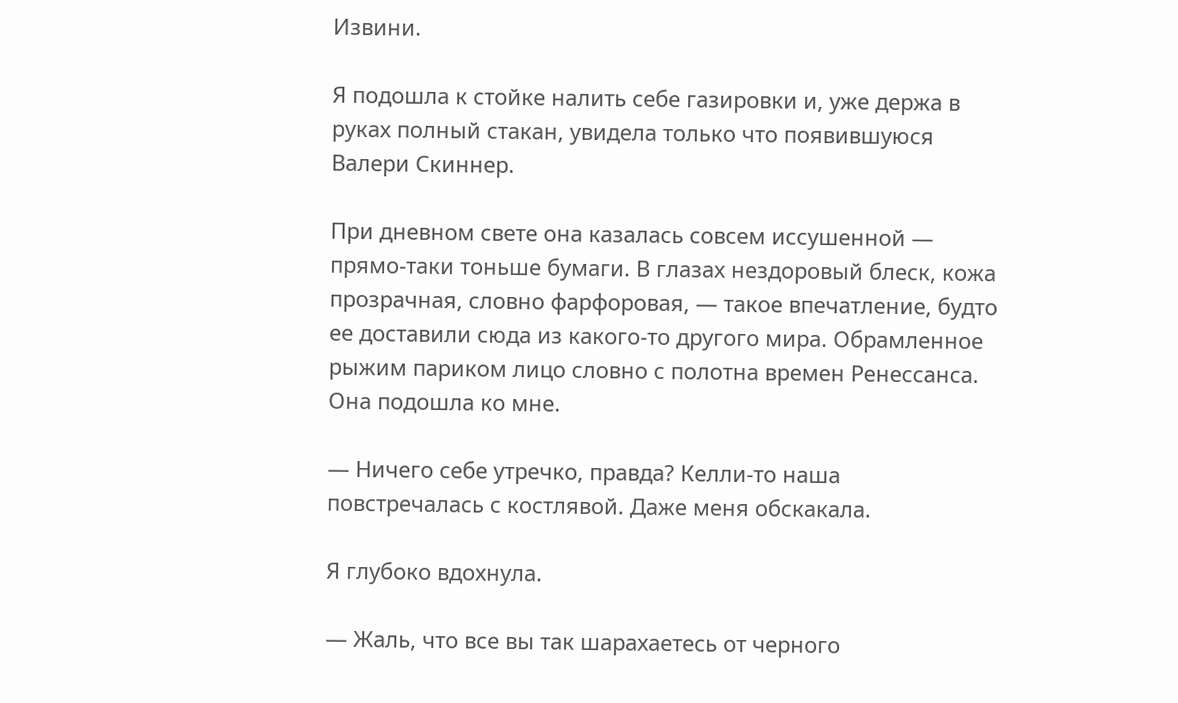Извини.

Я подошла к стойке налить себе газировки и, уже держа в руках полный стакан, увидела только что появившуюся Валери Скиннер.

При дневном свете она казалась совсем иссушенной — прямо-таки тоньше бумаги. В глазах нездоровый блеск, кожа прозрачная, словно фарфоровая, — такое впечатление, будто ее доставили сюда из какого-то другого мира. Обрамленное рыжим париком лицо словно с полотна времен Ренессанса. Она подошла ко мне.

— Ничего себе утречко, правда? Келли-то наша повстречалась с костлявой. Даже меня обскакала.

Я глубоко вдохнула.

— Жаль, что все вы так шарахаетесь от черного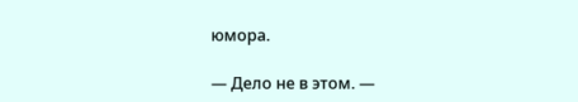юмора.

— Дело не в этом. —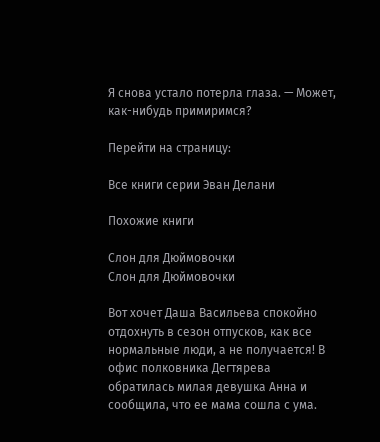Я снова устало потерла глаза. — Может, как-нибудь примиримся?

Перейти на страницу:

Все книги серии Эван Делани

Похожие книги

Слон для Дюймовочки
Слон для Дюймовочки

Вот хочет Даша Васильева спокойно отдохнуть в сезон отпусков, как все нормальные люди, а не получается! В офис полковника Дегтярева обратилась милая девушка Анна и сообщила, что ее мама сошла с ума.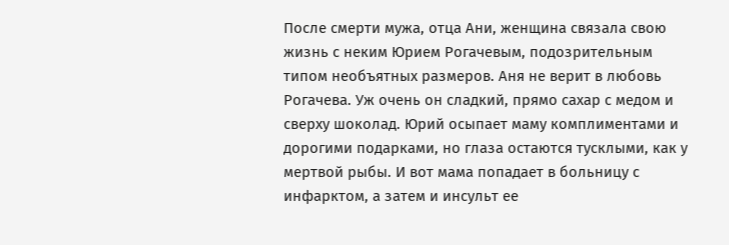После смерти мужа, отца Ани, женщина связала свою жизнь с неким Юрием Рогачевым, подозрительным типом необъятных размеров. Аня не верит в любовь Рогачева. Уж очень он сладкий, прямо сахар с медом и сверху шоколад. Юрий осыпает маму комплиментами и дорогими подарками, но глаза остаются тусклыми, как у мертвой рыбы. И вот мама попадает в больницу с инфарктом, а затем и инсульт ее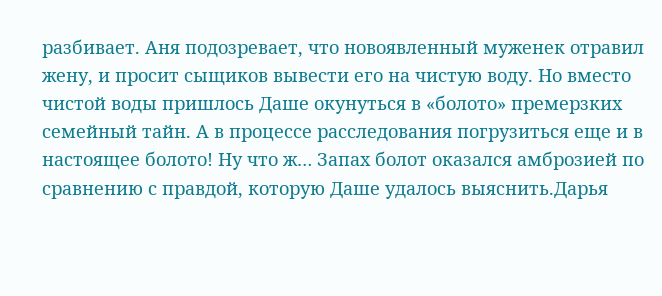разбивает. Аня подозревает, что новоявленный муженек отравил жену, и просит сыщиков вывести его на чистую воду. Но вместо чистой воды пришлось Даше окунуться в «болото» премерзких семейный тайн. А в процессе расследования погрузиться еще и в настоящее болото! Ну что ж… Запах болот оказался амброзией по сравнению с правдой, которую Даше удалось выяснить.Дарья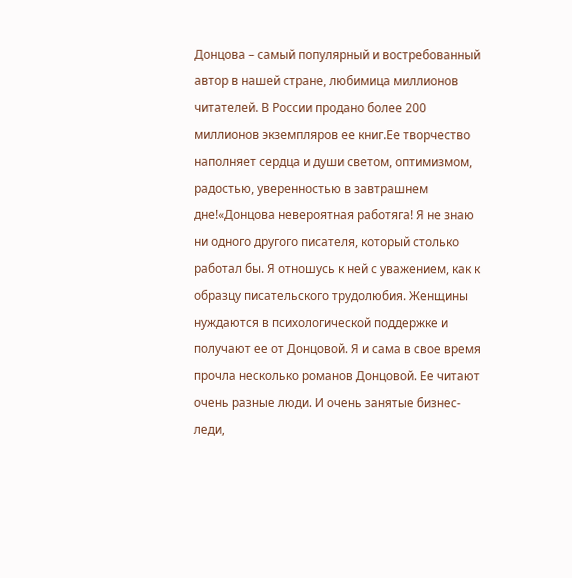Донцова – самый популярный и востребованный автор в нашей стране, любимица миллионов читателей. В России продано более 200 миллионов экземпляров ее книг.Ее творчество наполняет сердца и души светом, оптимизмом, радостью, уверенностью в завтрашнем дне!«Донцова невероятная работяга! Я не знаю ни одного другого писателя, который столько работал бы. Я отношусь к ней с уважением, как к образцу писательского трудолюбия. Женщины нуждаются в психологической поддержке и получают ее от Донцовой. Я и сама в свое время прочла несколько романов Донцовой. Ее читают очень разные люди. И очень занятые бизнес-леди,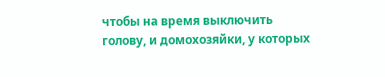чтобы на время выключить голову, и домохозяйки, у которых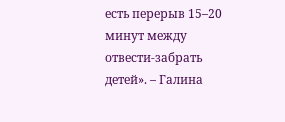есть перерыв 15–20 минут между отвести-забрать детей». – Галина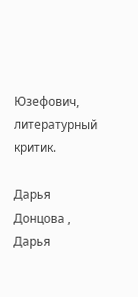Юзефович, литературный критик.

Дарья Донцова , Дарья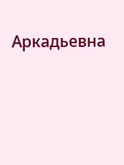Аркадьевна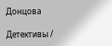Донцова

Детективы /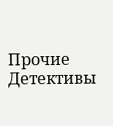Прочие Детективы